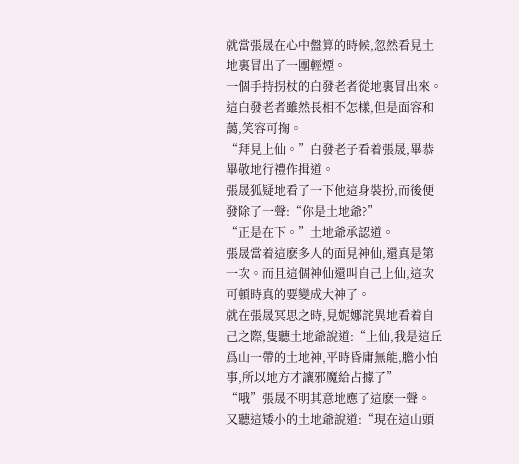就當張晟在心中盤算的時候,忽然看見土地裏冒出了一團輕煙。
一個手持拐杖的白發老者從地裏冒出來。
這白發老者雖然長相不怎樣,但是面容和藹,笑容可掬。
“拜見上仙。”白發老子看着張晟,畢恭畢敬地行禮作揖道。
張晟狐疑地看了一下他這身裝扮,而後便發除了一聲:“你是土地爺?”
“正是在下。”土地爺承認道。
張晟當着這麽多人的面見神仙,還真是第一次。而且這個神仙還叫自己上仙,這次可頓時真的要變成大神了。
就在張晟冥思之時,見妮娜詫異地看着自己之際,隻聽土地爺說道:“上仙,我是這丘爲山一帶的土地神,平時昏庸無能,膽小怕事,所以地方才讓邪魔給占據了”
“哦”張晟不明其意地應了這麽一聲。
又聽這矮小的土地爺說道:“現在這山頭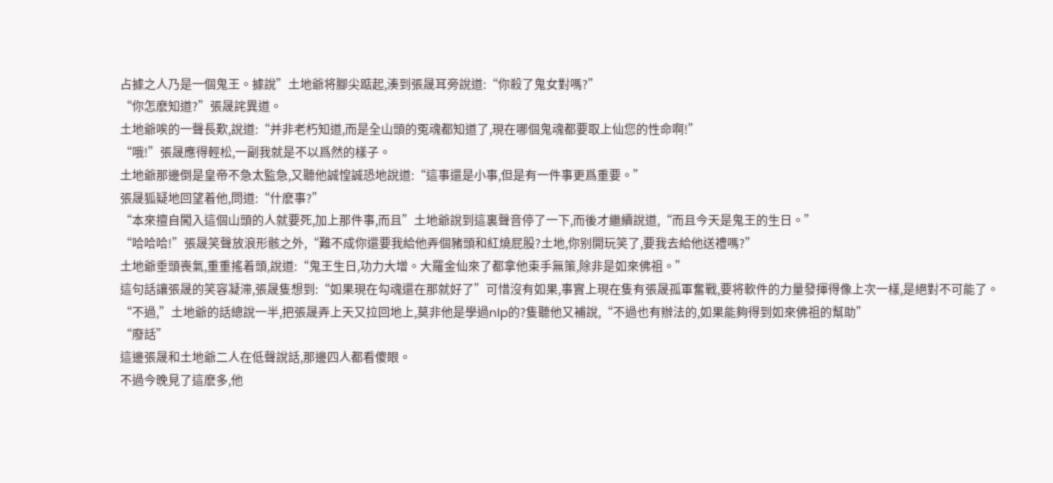占據之人乃是一個鬼王。據說”土地爺将腳尖踮起,湊到張晟耳旁說道:“你殺了鬼女對嗎?”
“你怎麽知道?”張晟詫異道。
土地爺唉的一聲長歎,說道:“并非老朽知道,而是全山頭的冤魂都知道了,現在哪個鬼魂都要取上仙您的性命啊!”
“哦!”張晟應得輕松,一副我就是不以爲然的樣子。
土地爺那邊倒是皇帝不急太監急,又聽他誠惶誠恐地說道:“這事還是小事,但是有一件事更爲重要。”
張晟狐疑地回望着他,問道:“什麽事?”
“本來擅自闖入這個山頭的人就要死,加上那件事,而且”土地爺說到這裏聲音停了一下,而後才繼續說道,“而且今天是鬼王的生日。”
“哈哈哈!”張晟笑聲放浪形骸之外,“難不成你還要我給他弄個豬頭和紅燒屁股?土地,你别開玩笑了,要我去給他送禮嗎?”
土地爺垂頭喪氣,重重搖着頭,說道:“鬼王生日,功力大增。大羅金仙來了都拿他束手無策,除非是如來佛祖。”
這句話讓張晟的笑容凝滞,張晟隻想到:“如果現在勾魂還在那就好了”可惜沒有如果,事實上現在隻有張晟孤軍奮戰,要将軟件的力量發揮得像上次一樣,是絕對不可能了。
“不過,”土地爺的話總說一半,把張晟弄上天又拉回地上,莫非他是學過nlp的?隻聽他又補說,“不過也有辦法的,如果能夠得到如來佛祖的幫助”
“廢話”
這邊張晟和土地爺二人在低聲說話,那邊四人都看傻眼。
不過今晚見了這麽多,他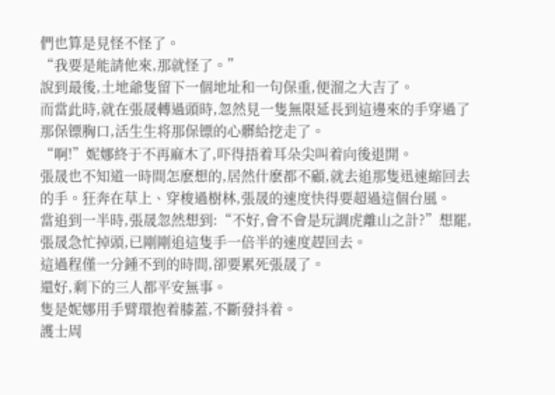們也算是見怪不怪了。
“我要是能請他來,那就怪了。”
說到最後,土地爺隻留下一個地址和一句保重,便溜之大吉了。
而當此時,就在張晟轉過頭時,忽然見一隻無限延長到這邊來的手穿過了那保镖胸口,活生生将那保镖的心髒給挖走了。
“啊!”妮娜終于不再麻木了,吓得捂着耳朵尖叫着向後退開。
張晟也不知道一時間怎麽想的,居然什麽都不顧,就去追那隻迅速縮回去的手。狂奔在草上、穿梭過樹林,張晟的速度快得要超過這個台風。
當追到一半時,張晟忽然想到:“不好,會不會是玩調虎離山之計?”想罷,張晟急忙掉頭,已剛剛追這隻手一倍半的速度趕回去。
這過程僅一分鍾不到的時間,卻要累死張晟了。
還好,剩下的三人都平安無事。
隻是妮娜用手臂環抱着膝蓋,不斷發抖着。
護士周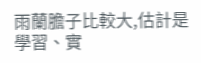雨蘭膽子比較大,估計是學習、實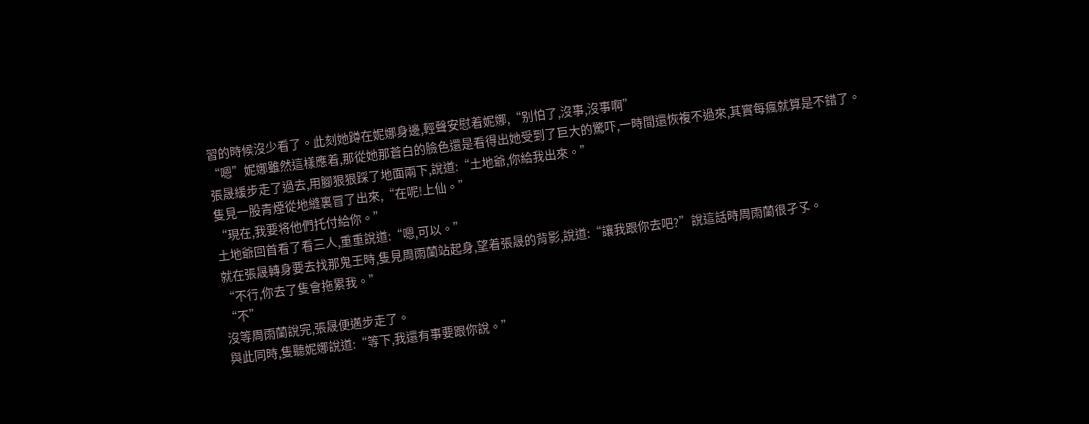習的時候沒少看了。此刻她蹲在妮娜身邊,輕聲安慰着妮娜,“别怕了,沒事,沒事啊”
“嗯”妮娜雖然這樣應着,那從她那蒼白的臉色還是看得出她受到了巨大的驚吓,一時間還恢複不過來,其實每瘋就算是不錯了。
張晟緩步走了過去,用腳狠狠踩了地面兩下,說道:“土地爺,你給我出來。”
隻見一股青煙從地縫裏冒了出來,“在呢!上仙。”
“現在,我要将他們托付給你。”
土地爺回首看了看三人,重重說道:“嗯,可以。”
就在張晟轉身要去找那鬼王時,隻見周雨蘭站起身,望着張晟的背影,說道:“讓我跟你去吧?”說這話時周雨蘭很孑孓。
“不行,你去了隻會拖累我。”
“不”
沒等周雨蘭說完,張晟便邁步走了。
與此同時,隻聽妮娜說道:“等下,我還有事要跟你說。”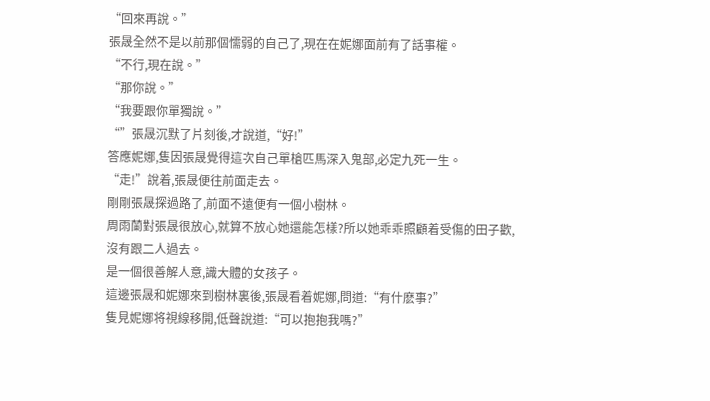“回來再說。”
張晟全然不是以前那個懦弱的自己了,現在在妮娜面前有了話事權。
“不行,現在說。”
“那你說。”
“我要跟你單獨說。”
“”張晟沉默了片刻後,才說道,“好!”
答應妮娜,隻因張晟覺得這次自己單槍匹馬深入鬼部,必定九死一生。
“走!”說着,張晟便往前面走去。
剛剛張晟探過路了,前面不遠便有一個小樹林。
周雨蘭對張晟很放心,就算不放心她還能怎樣?所以她乖乖照顧着受傷的田子歡,沒有跟二人過去。
是一個很善解人意,識大體的女孩子。
這邊張晟和妮娜來到樹林裏後,張晟看着妮娜,問道:“有什麽事?”
隻見妮娜将視線移開,低聲說道:“可以抱抱我嗎?”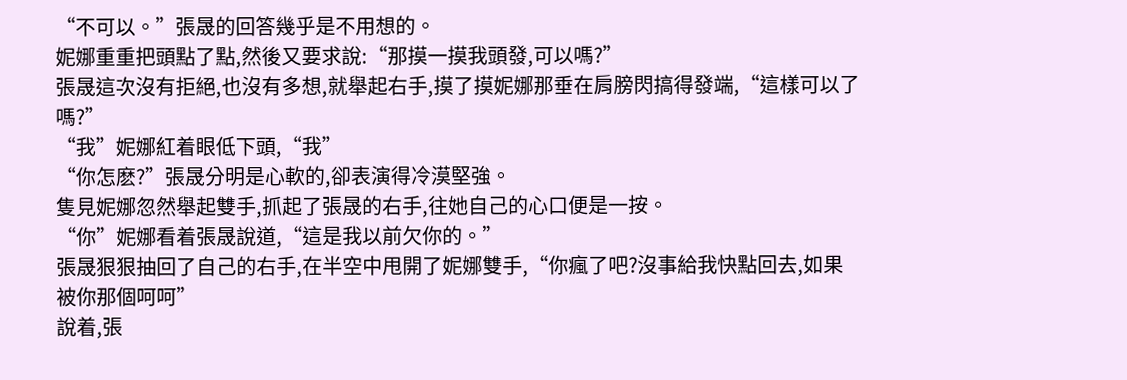“不可以。”張晟的回答幾乎是不用想的。
妮娜重重把頭點了點,然後又要求說:“那摸一摸我頭發,可以嗎?”
張晟這次沒有拒絕,也沒有多想,就舉起右手,摸了摸妮娜那垂在肩膀閃搞得發端,“這樣可以了嗎?”
“我”妮娜紅着眼低下頭,“我”
“你怎麽?”張晟分明是心軟的,卻表演得冷漠堅強。
隻見妮娜忽然舉起雙手,抓起了張晟的右手,往她自己的心口便是一按。
“你”妮娜看着張晟說道,“這是我以前欠你的。”
張晟狠狠抽回了自己的右手,在半空中甩開了妮娜雙手,“你瘋了吧?沒事給我快點回去,如果被你那個呵呵”
說着,張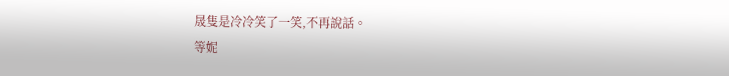晟隻是冷冷笑了一笑,不再說話。
等妮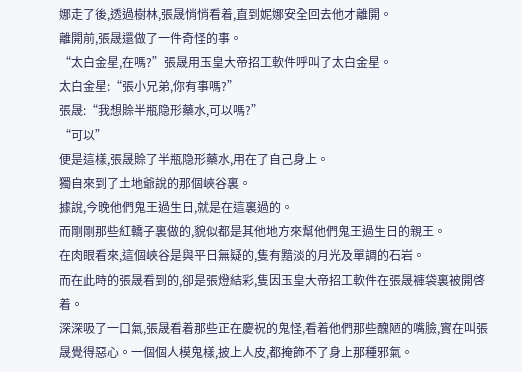娜走了後,透過樹林,張晟悄悄看着,直到妮娜安全回去他才離開。
離開前,張晟還做了一件奇怪的事。
“太白金星,在嗎?”張晟用玉皇大帝招工軟件呼叫了太白金星。
太白金星:“張小兄弟,你有事嗎?”
張晟:“我想賒半瓶隐形藥水,可以嗎?”
“可以”
便是這樣,張晟賒了半瓶隐形藥水,用在了自己身上。
獨自來到了土地爺說的那個峽谷裏。
據說,今晚他們鬼王過生日,就是在這裏過的。
而剛剛那些紅轎子裏做的,貌似都是其他地方來幫他們鬼王過生日的親王。
在肉眼看來,這個峽谷是與平日無疑的,隻有黯淡的月光及單調的石岩。
而在此時的張晟看到的,卻是張燈結彩,隻因玉皇大帝招工軟件在張晟褲袋裏被開啓着。
深深吸了一口氣,張晟看着那些正在慶祝的鬼怪,看着他們那些醜陋的嘴臉,實在叫張晟覺得惡心。一個個人模鬼樣,披上人皮,都掩飾不了身上那種邪氣。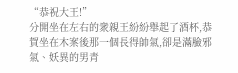“恭祝大王!”
分開坐在左右的衆親王紛紛舉起了酒杯,恭賀坐在木案後那一個長得帥氣,卻是滿臉邪氣、妖異的男青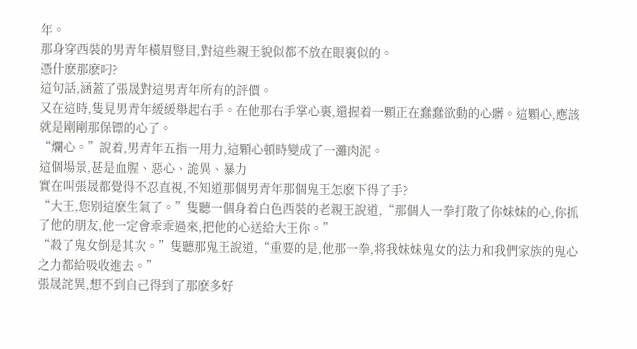年。
那身穿西裝的男青年橫眉豎目,對這些親王貌似都不放在眼裏似的。
憑什麽那麽叼?
這句話,涵蓋了張晟對這男青年所有的評價。
又在這時,隻見男青年緩緩舉起右手。在他那右手掌心裏,還握着一顆正在蠢蠢欲動的心髒。這顆心,應該就是剛剛那保镖的心了。
“爛心。”說着,男青年五指一用力,這顆心頓時變成了一灘肉泥。
這個場景,甚是血腥、惡心、詭異、暴力
實在叫張晟都覺得不忍直視,不知道那個男青年那個鬼王怎麽下得了手?
“大王,您别這麽生氣了。”隻聽一個身着白色西裝的老親王說道,“那個人一拳打散了你妹妹的心,你抓了他的朋友,他一定會乖乖過來,把他的心送給大王你。”
“殺了鬼女倒是其次。”隻聽那鬼王說道,“重要的是,他那一拳,将我妹妹鬼女的法力和我們家族的鬼心之力都給吸收進去。”
張晟詫異,想不到自己得到了那麽多好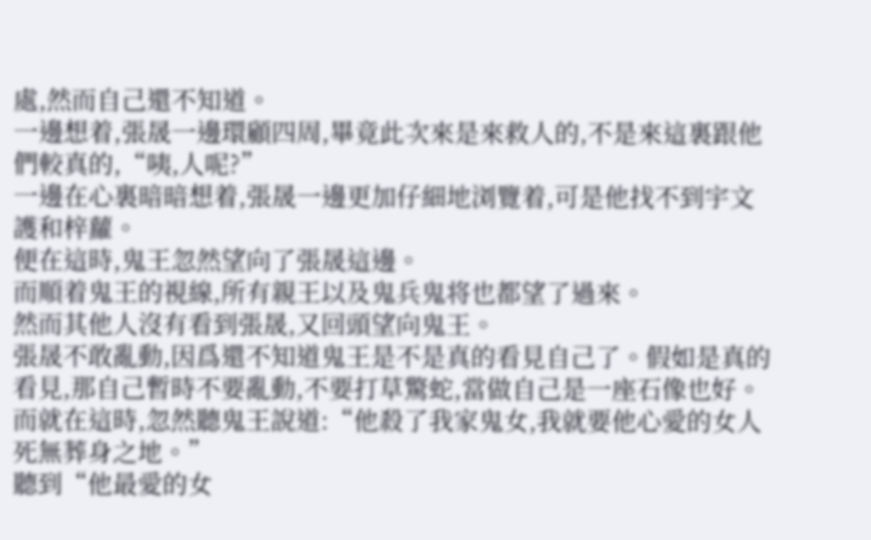處,然而自己還不知道。
一邊想着,張晟一邊環顧四周,畢竟此次來是來救人的,不是來這裏跟他們較真的,“咦,人呢?”
一邊在心裏暗暗想着,張晟一邊更加仔細地浏覽着,可是他找不到宇文護和梓蘿。
便在這時,鬼王忽然望向了張晟這邊。
而順着鬼王的視線,所有親王以及鬼兵鬼将也都望了過來。
然而其他人沒有看到張晟,又回頭望向鬼王。
張晟不敢亂動,因爲還不知道鬼王是不是真的看見自己了。假如是真的看見,那自己暫時不要亂動,不要打草驚蛇,當做自己是一座石像也好。
而就在這時,忽然聽鬼王說道:“他殺了我家鬼女,我就要他心愛的女人死無葬身之地。”
聽到“他最愛的女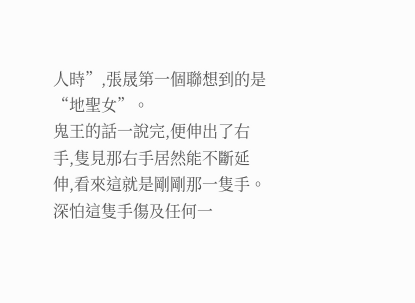人時”,張晟第一個聯想到的是“地聖女”。
鬼王的話一說完,便伸出了右手,隻見那右手居然能不斷延伸,看來這就是剛剛那一隻手。深怕這隻手傷及任何一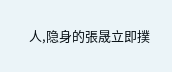人,隐身的張晟立即撲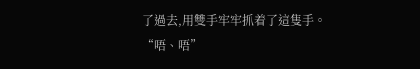了過去,用雙手牢牢抓着了這隻手。
“唔、唔”